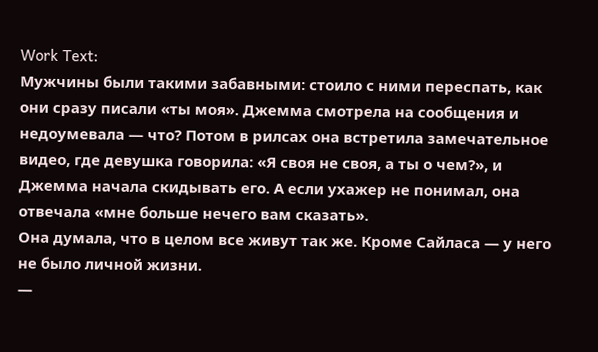Work Text:
Мужчины были такими забавными: стоило с ними переспать, как они сразу писали «ты моя». Джемма смотрела на сообщения и недоумевала — что? Потом в рилсах она встретила замечательное видео, где девушка говорила: «Я своя не своя, а ты о чем?», и Джемма начала скидывать его. А если ухажер не понимал, она отвечала «мне больше нечего вам сказать».
Она думала, что в целом все живут так же. Кроме Сайласа — у него не было личной жизни.
—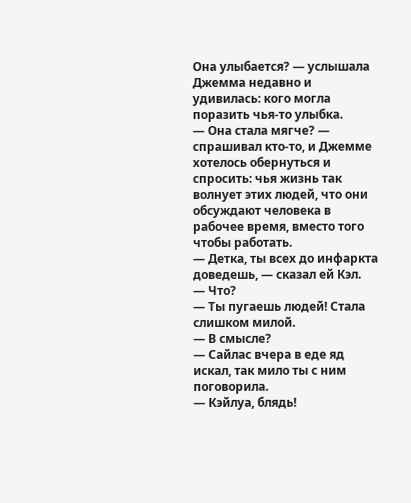Она улыбается? — услышала Джемма недавно и удивилась: кого могла поразить чья-то улыбка.
— Она стала мягче? — спрашивал кто-то, и Джемме хотелось обернуться и спросить: чья жизнь так волнует этих людей, что они обсуждают человека в рабочее время, вместо того чтобы работать.
— Детка, ты всех до инфаркта доведешь, — сказал ей Кэл.
— Что?
— Ты пугаешь людей! Стала слишком милой.
— В смысле?
— Сайлас вчера в еде яд искал, так мило ты с ним поговорила.
— Кэйлуа, блядь!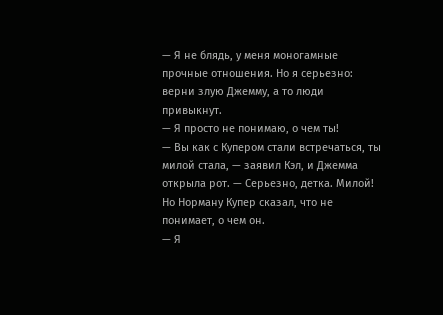— Я не блядь, у меня моногамные прочные отношения. Но я серьезно: верни злую Джемму, а то люди привыкнут.
— Я просто не понимаю, о чем ты!
— Вы как с Купером стали встречаться, ты милой стала, — заявил Кэл, и Джемма открыла рот. — Серьезно, детка. Милой! Но Норману Купер сказал, что не понимает, о чем он.
— Я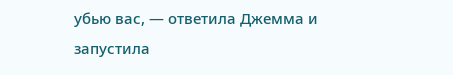убью вас, — ответила Джемма и запустила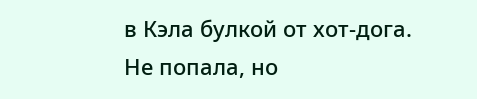в Кэла булкой от хот-дога. Не попала, но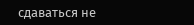сдаваться не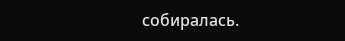собиралась.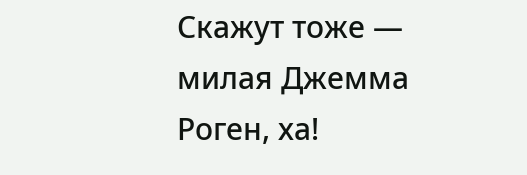Скажут тоже — милая Джемма Роген, ха!